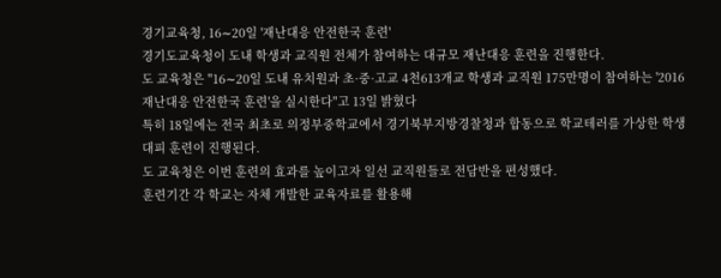경기교육청, 16∼20일 '재난대응 안전한국 훈련'
경기도교육청이 도내 학생과 교직원 전체가 참여하는 대규모 재난대응 훈련을 진행한다.
도 교육청은 "16∼20일 도내 유치원과 초·중·고교 4천613개교 학생과 교직원 175만명이 참여하는 '2016 재난대응 안전한국 훈련'을 실시한다"고 13일 밝혔다
특히 18일에는 전국 최초로 의정부중학교에서 경기북부지방경찰청과 합동으로 학교테러를 가상한 학생 대피 훈련이 진행된다.
도 교육청은 이번 훈련의 효과를 높이고자 일선 교직원들로 전담반을 편성했다.
훈련기간 각 학교는 자체 개발한 교육자료를 활용해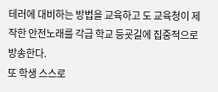테러에 대비하는 방법을 교육하고 도 교육청이 제작한 안전노래를 각급 학교 등굣길에 집중적으로 방송한다.
또 학생 스스로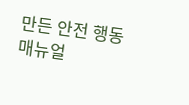만든 안전 행동 매뉴얼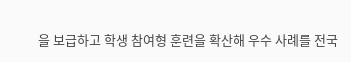을 보급하고 학생 참여형 훈련을 확산해 우수 사례를 전국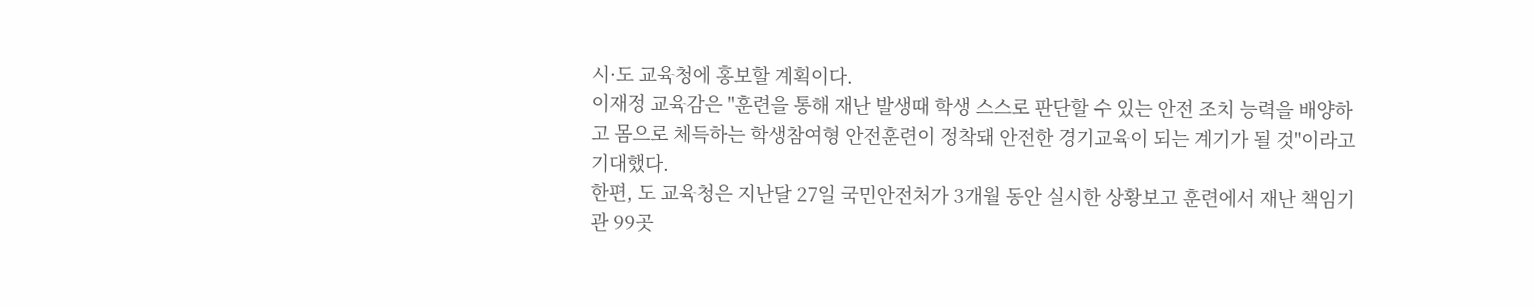시·도 교육청에 홍보할 계획이다.
이재정 교육감은 "훈련을 통해 재난 발생때 학생 스스로 판단할 수 있는 안전 조치 능력을 배양하고 몸으로 체득하는 학생참여형 안전훈련이 정착돼 안전한 경기교육이 되는 계기가 될 것"이라고 기대했다.
한편, 도 교육청은 지난달 27일 국민안전처가 3개월 동안 실시한 상황보고 훈련에서 재난 책임기관 99곳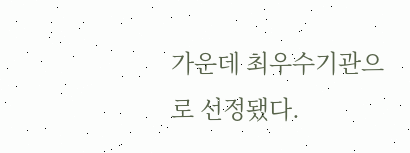가운데 최우수기관으로 선정됐다.